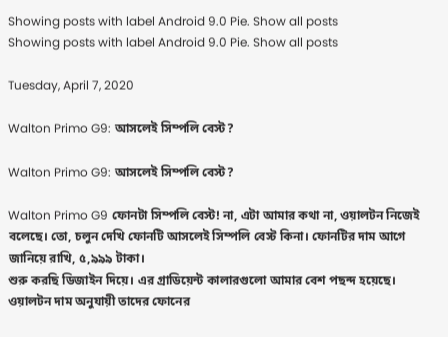Showing posts with label Android 9.0 Pie. Show all posts
Showing posts with label Android 9.0 Pie. Show all posts

Tuesday, April 7, 2020

Walton Primo G9: আসলেই সিম্পলি বেস্ট?

Walton Primo G9: আসলেই সিম্পলি বেস্ট?

Walton Primo G9 ফোনটা সিম্পলি বেস্ট! না, এটা আমার কথা না, ওয়ালটন নিজেই বলেছে। তো, চলুন দেখি ফোনটি আসলেই সিম্পলি বেস্ট কিনা। ফোনটির দাম আগে জানিয়ে রাখি, ৫,৯৯৯ টাকা।
শুরু করছি ডিজাইন দিয়ে। এর গ্রাডিয়েন্ট কালারগুলো আমার বেশ পছন্দ হয়েছে। ওয়ালটন দাম অনুযায়ী তাদের ফোনের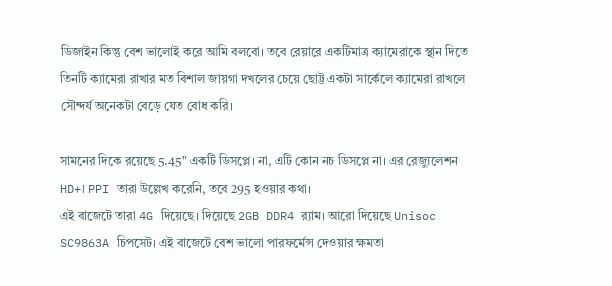ডিজাইন কিন্তু বেশ ভালোই করে আমি বলবো। তবে রেয়ারে একটিমাত্র ক্যামেরাকে স্থান দিতে তিনটি ক্যামেরা রাখার মত বিশাল জায়গা দখলের চেয়ে ছোট্ট একটা সার্কেলে ক্যামেরা রাখলে সৌন্দর্য অনেকটা বেড়ে যেত বোধ করি।

সামনের দিকে রয়েছে 5.45" একটি ডিসপ্লে। না, এটি কোন নচ ডিসপ্লে না। এর রেজ্যুলেশন HD+। PPI তারা উল্লেখ করেনি, তবে 295 হওয়ার কথা।
এই বাজেটে তারা 4G দিয়েছে। দিয়েছে 2GB DDR4 র‌্যাম। আরো দিয়েছে Unisoc SC9863A চিপসেট। এই বাজেটে বেশ ভালো পারফর্মেন্স দেওয়ার ক্ষমতা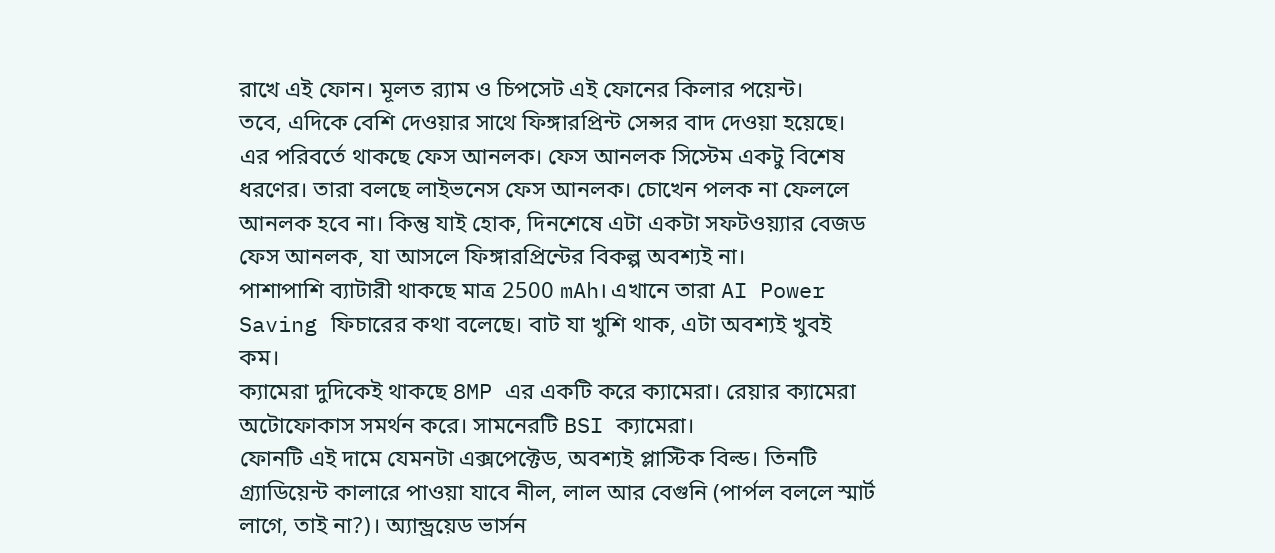রাখে এই ফোন। মূলত র‌্যাম ও চিপসেট এই ফোনের কিলার পয়েন্ট।
তবে, এদিকে বেশি দেওয়ার সাথে ফিঙ্গারপ্রিন্ট সেন্সর বাদ দেওয়া হয়েছে। এর পরিবর্তে থাকছে ফেস আনলক। ফেস আনলক সিস্টেম একটু বিশেষ ধরণের। তারা বলছে লাইভনেস ফেস আনলক। চোখেন পলক না ফেললে আনলক হবে না। কিন্তু যাই হোক, দিনশেষে এটা একটা সফটওয়্যার বেজড ফেস আনলক, যা আসলে ফিঙ্গারপ্রিন্টের বিকল্প অবশ্যই না।
পাশাপাশি ব্যাটারী থাকছে মাত্র 2500 mAh। এখানে তারা AI Power Saving ফিচারের কথা বলেছে। বাট যা খুশি থাক, এটা অবশ্যই খুবই কম।
ক্যামেরা দুদিকেই থাকছে 8MP এর একটি করে ক্যামেরা। রেয়ার ক্যামেরা অটোফোকাস সমর্থন করে। সামনেরটি BSI ক্যামেরা।
ফোনটি এই দামে যেমনটা এক্সপেক্টেড, অবশ্যই প্লাস্টিক বিল্ড। তিনটি গ্র্যাডিয়েন্ট কালারে পাওয়া যাবে নীল, লাল আর বেগুনি (পার্পল বললে স্মার্ট লাগে, তাই না?)। অ্যান্ড্রয়েড ভার্সন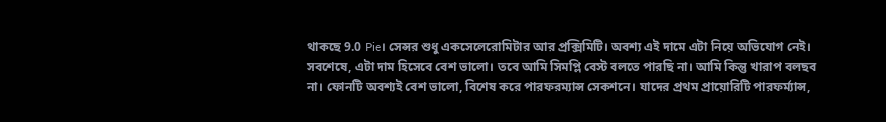থাকছে 9.0 Pie। সেন্সর শুধু একসেলেরোমিটার আর প্রক্সিমিটি। অবশ্য এই দামে এটা নিয়ে অভিযোগ নেই।
সবশেষে, এটা দাম হিসেবে বেশ ভালো। তবে আমি সিমপ্লি বেস্ট বলতে পারছি না। আমি কিন্তু খারাপ বলছব না। ফোনটি অবশ্যই বেশ ভালো, বিশেষ করে পারফরম্যান্স সেকশনে। যাদের প্রথম প্রায়োরিটি পারফর্ম্যান্স,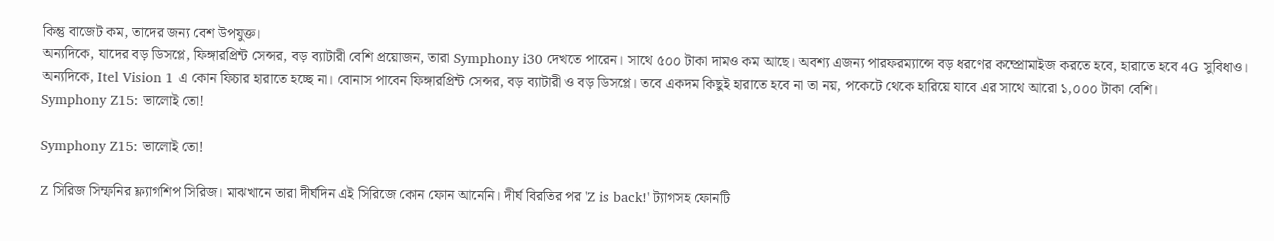কিন্তু বাজেট কম, তাদের জন্য বেশ উপযুক্ত।
অন্যদিকে, যাদের বড় ডিসপ্লে, ফিঙ্গারপ্রিন্ট সেন্সর, বড় ব্যাটারী বেশি প্রয়োজন, তারা Symphony i30 দেখতে পারেন। সাথে ৫০০ টাকা দামও কম আছে। অবশ্য এজন্য পারফরম্যান্সে বড় ধরণের কম্প্রোমাইজ করতে হবে, হারাতে হবে 4G সুবিধাও।
অন্যদিকে, Itel Vision 1 এ কোন ফিচার হারাতে হচ্ছে না। বোনাস পাবেন ফিঙ্গারপ্রিন্ট সেন্সর, বড় ব্যাটারী ও বড় ডিসপ্লে। তবে একদম কিছুই হারাতে হবে না তা নয়, পকেটে থেকে হারিয়ে যাবে এর সাথে আরো ১,০০০ টাকা বেশি।
Symphony Z15: ভালোই তো!

Symphony Z15: ভালোই তো!

Z সিরিজ সিম্ফনির ফ্ল্যাগশিপ সিরিজ। মাঝখানে তারা দীর্ঘদিন এই সিরিজে কোন ফোন আনেনি। দীর্ঘ বিরতির পর 'Z is back!' ট্যাগসহ ফোনটি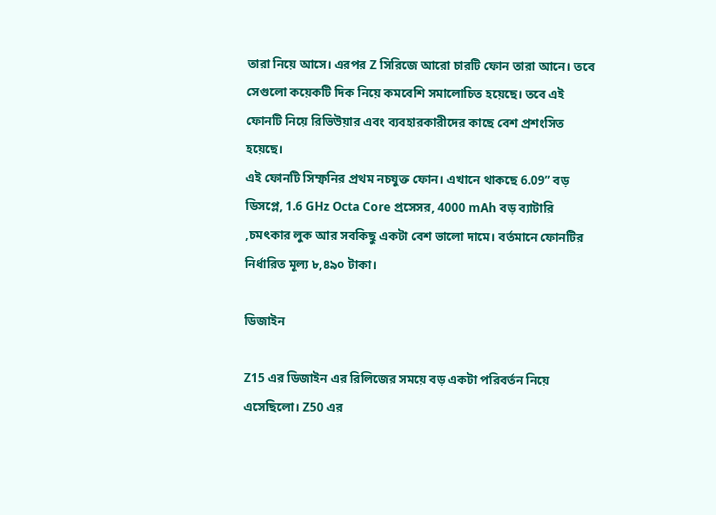তারা নিয়ে আসে। এরপর Z সিরিজে আরো চারটি ফোন তারা আনে। তবে সেগুলো কয়েকটি দিক নিয়ে কমবেশি সমালোচিত হয়েছে। তবে এই ফোনটি নিয়ে রিভিউয়ার এবং ব্যবহারকারীদের কাছে বেশ প্রশংসিত হয়েছে।
এই ফোনটি সিম্ফনির প্রথম নচযুক্ত ফোন। এখানে থাকছে 6.09” বড় ডিসপ্লে, 1.6 GHz Octa Core প্রসেসর, 4000 mAh বড় ব্যাটারি ,চমৎকার লুক আর সবকিছু একটা বেশ ভালো দামে। বর্তমানে ফোনটির নির্ধারিত মূল্য ৮,৪৯০ টাকা।

ডিজাইন

Z15 এর ডিজাইন এর রিলিজের সময়ে বড় একটা পরিবর্তন নিয়ে এসেছিলো। Z50 এর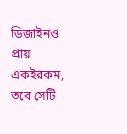ডিজাইনও প্রায় একইরকম, তবে সেটি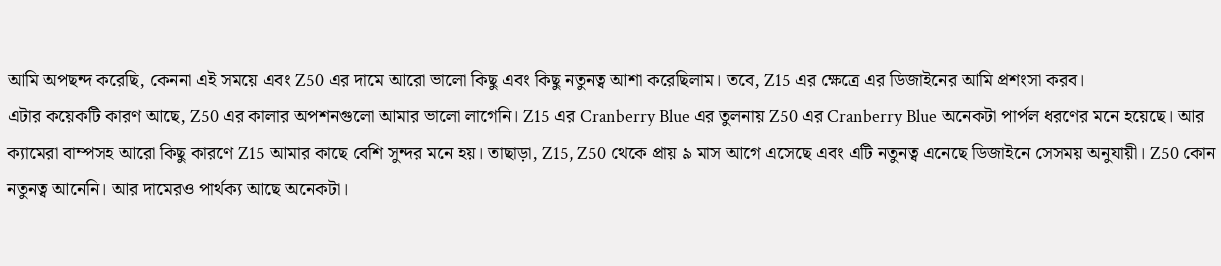আমি অপছন্দ করেছি, কেননা এই সময়ে এবং Z50 এর দামে আরো ভালো কিছু এবং কিছু নতুনত্ব আশা করেছিলাম। তবে, Z15 এর ক্ষেত্রে এর ডিজাইনের আমি প্রশংসা করব।
এটার কয়েকটি কারণ আছে, Z50 এর কালার অপশনগুলো আমার ভালো লাগেনি। Z15 এর Cranberry Blue এর তুলনায় Z50 এর Cranberry Blue অনেকটা পার্পল ধরণের মনে হয়েছে। আর ক্যামেরা বাম্পসহ আরো কিছু কারণে Z15 আমার কাছে বেশি সুন্দর মনে হয়। তাছাড়া, Z15, Z50 থেকে প্রায় ৯ মাস আগে এসেছে এবং এটি নতুনত্ব এনেছে ডিজাইনে সেসময় অনুযায়ী। Z50 কোন নতুনত্ব আনেনি। আর দামেরও পার্থক্য আছে অনেকটা।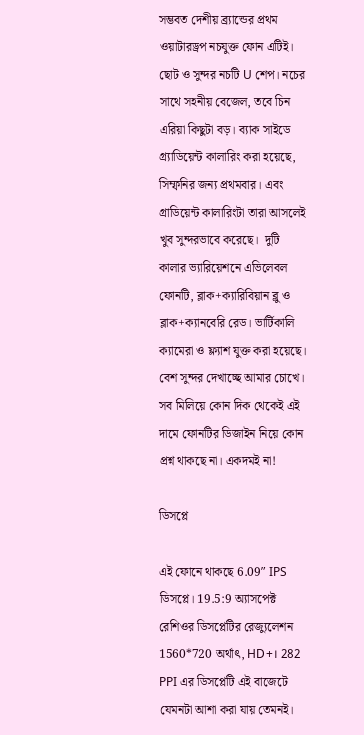সম্ভবত দেশীয় ব্র্যান্ডের প্রথম ওয়াটারড্রপ নচযুক্ত ফোন এটিই। ছোট ও সুন্দর নচটি U শেপ। নচের সাথে সহনীয় বেজেল, তবে চিন এরিয়া কিছুটা বড়। ব্যাক সাইডে গ্র্যাডিয়েন্ট কালারিং করা হয়েছে, সিম্ফনির জন্য প্রথমবার। এবং গ্রাডিয়েন্ট কালারিংটা তারা আসলেই খুব সুন্দরভাবে করেছে।  দুটি কালার ভ্যারিয়েশনে এভিলেবল ফোনটি, ব্লাক+ক্যারিবিয়ান ব্লু ও ব্লাক+ক্যানবেরি রেড। ভার্টিকালি ক্যামেরা ও ফ্ল্যাশ যুক্ত করা হয়েছে। বেশ সুন্দর দেখাচ্ছে আমার চোখে।  সব মিলিয়ে কোন দিক থেকেই এই দামে ফোনটির ডিজাইন নিয়ে কোন প্রশ্ন থাকছে না। একদমই না!

ডিসপ্লে

এই ফোনে থাকছে 6.09″ IPS ডিসপ্লে। 19.5:9 অ্যাসপেক্ট রেশিওর ডিসপ্লেটির রেজ্যুলেশন 1560*720 অর্থাৎ, HD+। 282 PPI এর ডিসপ্লেটি এই বাজেটে যেমনটা আশা করা যায় তেমনই।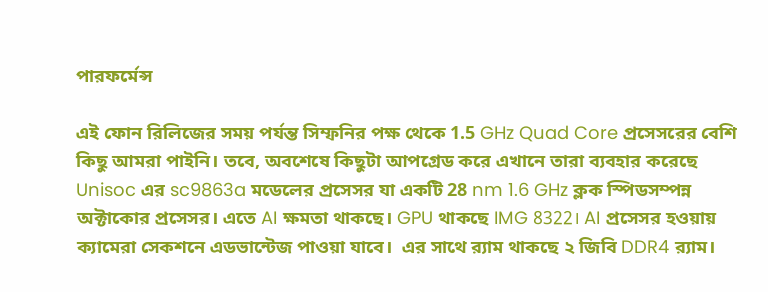পারফর্মেন্স

এই ফোন রিলিজের সময় পর্যন্ত সিম্ফনির পক্ষ থেকে 1.5 GHz Quad Core প্রসেসরের বেশি কিছু আমরা পাইনি। তবে, অবশেষে কিছুটা আপগ্রেড করে এখানে তারা ব্যবহার করেছে Unisoc এর sc9863a মডেলের প্রসেসর যা একটি 28 nm 1.6 GHz ক্লক স্পিডসম্পন্ন অক্টাকোর প্রসেসর। এতে AI ক্ষমতা থাকছে। GPU থাকছে IMG 8322। AI প্রসেসর হওয়ায় ক্যামেরা সেকশনে এডভান্টেজ পাওয়া যাবে।  এর সাথে র‌্যাম থাকছে ২ জিবি DDR4 র‌্যাম।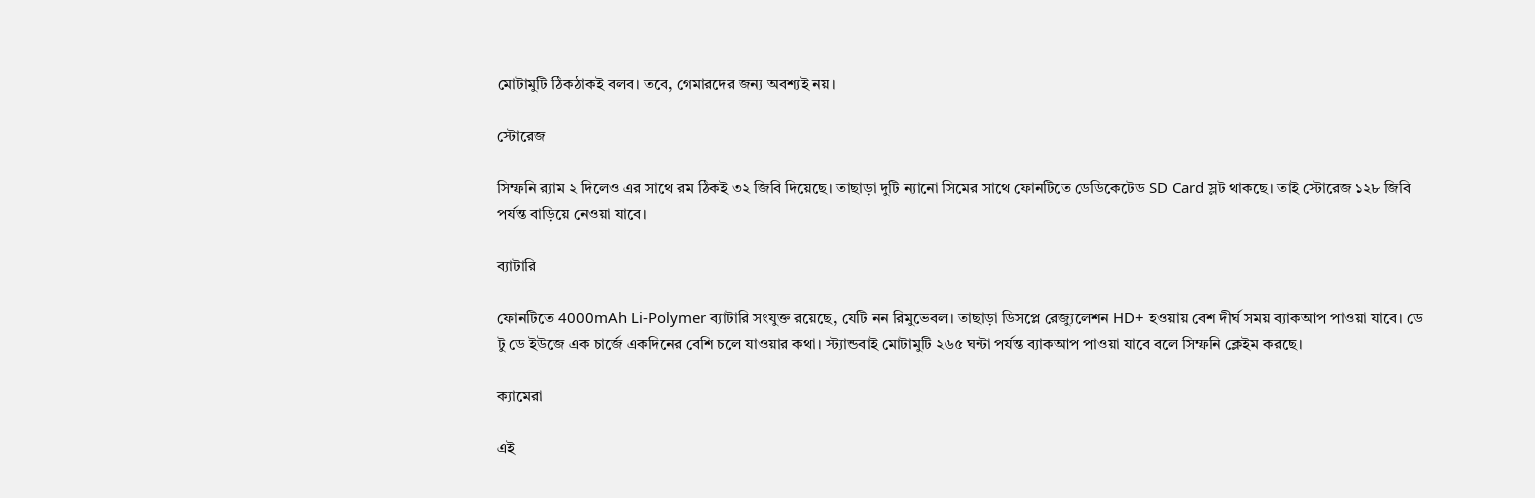মোটামুটি ঠিকঠাকই বলব। তবে, গেমারদের জন্য অবশ্যই নয়।

স্টোরেজ

সিম্ফনি র‌্যাম ২ দিলেও এর সাথে রম ঠিকই ৩২ জিবি দিয়েছে। তাছাড়া দুটি ন্যানো সিমের সাথে ফোনটিতে ডেডিকেটেড SD Card স্লট থাকছে। তাই স্টোরেজ ১২৮ জিবি পর্যন্ত বাড়িয়ে নেওয়া যাবে।

ব্যাটারি

ফোনটিতে 4000mAh Li-Polymer ব্যাটারি সংযুক্ত রয়েছে, যেটি নন রিমুভেবল। তাছাড়া ডিসপ্লে রেজ্যুলেশন HD+ হওয়ায় বেশ দীর্ঘ সময় ব্যাকআপ পাওয়া যাবে। ডে টু ডে ইউজে এক চার্জে একদিনের বেশি চলে যাওয়ার কথা। স্ট্যান্ডবাই মোটামুটি ২৬৫ ঘন্টা পর্যন্ত ব্যাকআপ পাওয়া যাবে বলে সিম্ফনি ক্লেইম করছে।

ক্যামেরা

এই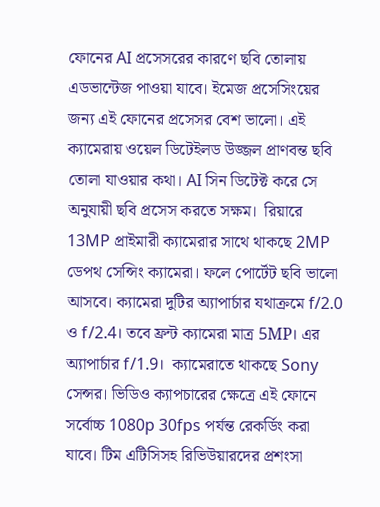ফোনের AI প্রসেসরের কারণে ছবি তোলায় এডভান্টেজ পাওয়া যাবে। ইমেজ প্রসেসিংয়ের জন্য এই ফোনের প্রসেসর বেশ ভালো। এই ক্যামেরায় ওয়েল ডিটেইলড উজ্জল প্রাণবন্ত ছবি তোলা যাওয়ার কথা। AI সিন ডিটেক্ট করে সে অনুযায়ী ছবি প্রসেস করতে সক্ষম।  রিয়ারে 13MP প্রাইমারী ক্যামেরার সাথে থাকছে 2MP ডেপথ সেন্সিং ক্যামেরা। ফলে পোর্টেট ছবি ভালো আসবে। ক্যামেরা দুটির অ্যাপার্চার যথাক্রমে f/2.0 ও f/2.4। তবে ফ্রন্ট ক্যামেরা মাত্র 5MP। এর অ্যাপার্চার f/1.9।  ক্যামেরাতে থাকছে Sony সেন্সর। ভিডিও ক্যাপচারের ক্ষেত্রে এই ফোনে সর্বোচ্চ 1080p 30fps পর্যন্ত রেকর্ডিং করা যাবে। টিম এটিসিসহ রিভিউয়ারদের প্রশংসা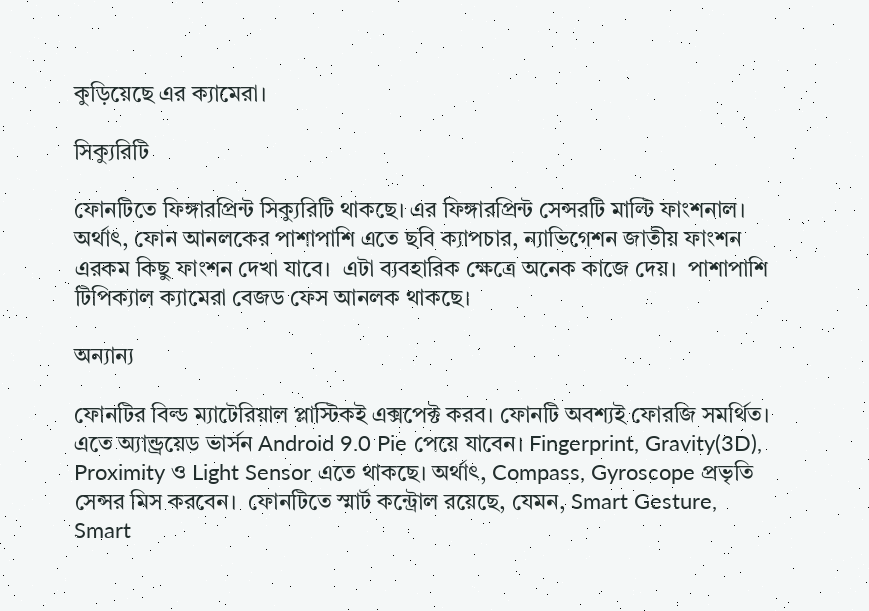কুড়িয়েছে এর ক্যামেরা।

সিক্যুরিটি

ফোনটিতে ফিঙ্গারপ্রিন্ট সিক্যুরিটি থাকছে। এর ফিঙ্গারপ্রিন্ট সেন্সরটি মাল্টি ফাংশনাল। অর্থাৎ, ফোন আনলকের পাশাপাশি এতে ছবি ক্যাপচার, ন্যাভিগেশন জাতীয় ফাংশন এরকম কিছু ফাংশন দেখা যাবে।  এটা ব্যবহারিক ক্ষেত্রে অনেক কাজে দেয়।  পাশাপাশি টিপিক্যাল ক্যামেরা বেজড ফেস আনলক থাকছে।

অন্যান্য

ফোনটির বিল্ড ম্যাটেরিয়াল প্লাস্টিকই এক্সপেক্ট করব। ফোনটি অবশ্যই ফোরজি সমর্থিত। এতে অ্যান্ড্রয়েড ভার্সন Android 9.0 Pie পেয়ে যাবেন। Fingerprint, Gravity(3D), Proximity ও Light Sensor এতে থাকছে। অর্থাৎ, Compass, Gyroscope প্রভৃতি সেন্সর মিস করবেন।  ফোনটিতে স্মার্ট কন্ট্রোল রয়েছে, যেমন, Smart Gesture, Smart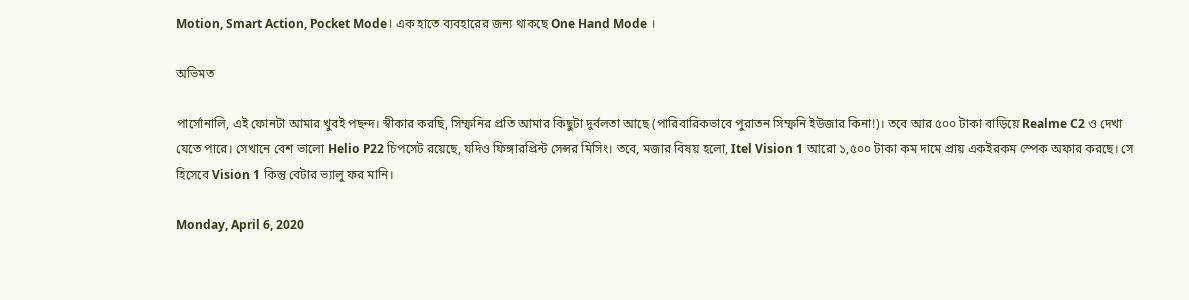Motion, Smart Action, Pocket Mode। এক হাতে ব্যবহারের জন্য থাকছে One Hand Mode ।

অভিমত

পার্সোনালি, এই ফোনটা আমার খুবই পছন্দ। স্বীকার করছি, সিম্ফনির প্রতি আমার কিছুটা দুর্বলতা আছে (পারিবারিকভাবে পুরাতন সিম্ফনি ইউজার কিনা!)। তবে আর ৫০০ টাকা বাড়িয়ে Realme C2 ও দেখা যেতে পারে। সেখানে বেশ ভালো Helio P22 চিপসেট রয়েছে, যদিও ফিঙ্গারপ্রিন্ট সেন্সর মিসিং। তবে, মজার বিষয় হলো, Itel Vision 1 আরো ১,৫০০ টাকা কম দামে প্রায় একইরকম স্পেক অফার করছে। সে হিসেবে Vision 1 কিন্তু বেটার ভ্যালু ফর মানি।

Monday, April 6, 2020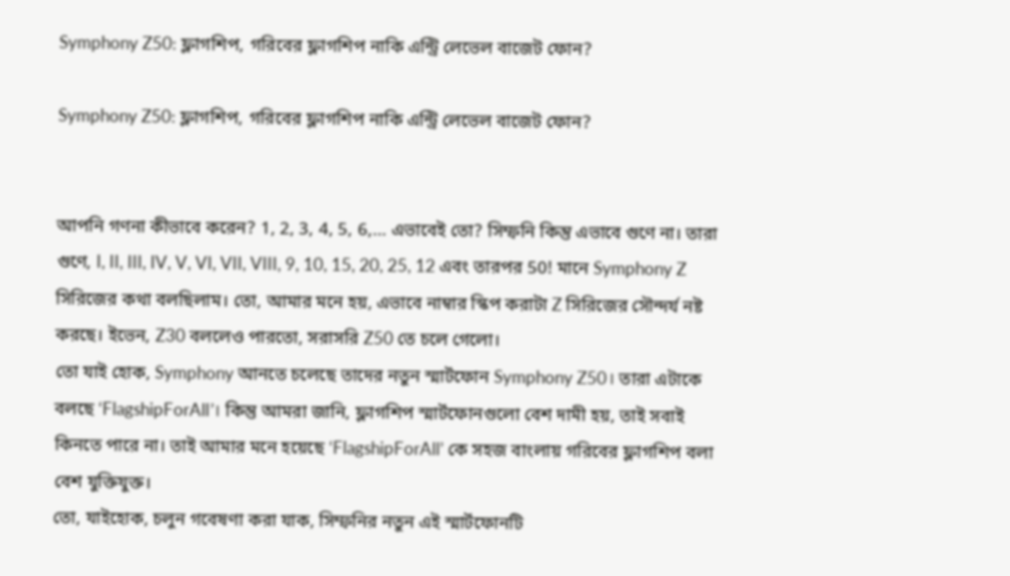Symphony Z50: ফ্লাগশিপ, গরিবের ফ্লাগশিপ নাকি এন্ট্রি লেভেল বাজেট ফোন?

Symphony Z50: ফ্লাগশিপ, গরিবের ফ্লাগশিপ নাকি এন্ট্রি লেভেল বাজেট ফোন?


আপনি গণনা কীভাবে করেন? 1, 2, 3, 4, 5, 6,… এভাবেই তো? সিম্ফনি কিন্তু এভাবে গুণে না। তারা গুণে, I, II, III, IV, V, VI, VII, VIII, 9, 10, 15, 20, 25, 12 এবং তারপর 50! মানে Symphony Z সিরিজের কথা বলছিলাম। তো, আমার মনে হয়, এভাবে নাম্বার স্কিপ করাটা Z সিরিজের সৌন্দর্য নষ্ট করছে। ইভেন, Z30 বললেও পারতো, সরাসরি Z50 তে চলে গেলো।
তো যাই হোক, Symphony আনতে চলেছে তাদের নতুন স্মার্টফোন Symphony Z50। তারা এটাকে বলছে ‘FlagshipForAll’। কিন্তু আমরা জানি, ফ্লাগশিপ স্মার্টফোনগুলো বেশ দামী হয়, তাই সবাই কিনতে পারে না। তাই আমার মনে হয়েছে ‘FlagshipForAll’ কে সহজ বাংলায় গরিবের ফ্লাগশিপ বলা বেশ যুক্তিযুক্ত।
তো, যাইহোক, চলুন গবেষণা করা যাক, সিম্ফনির নতুন এই স্মার্টফোনটি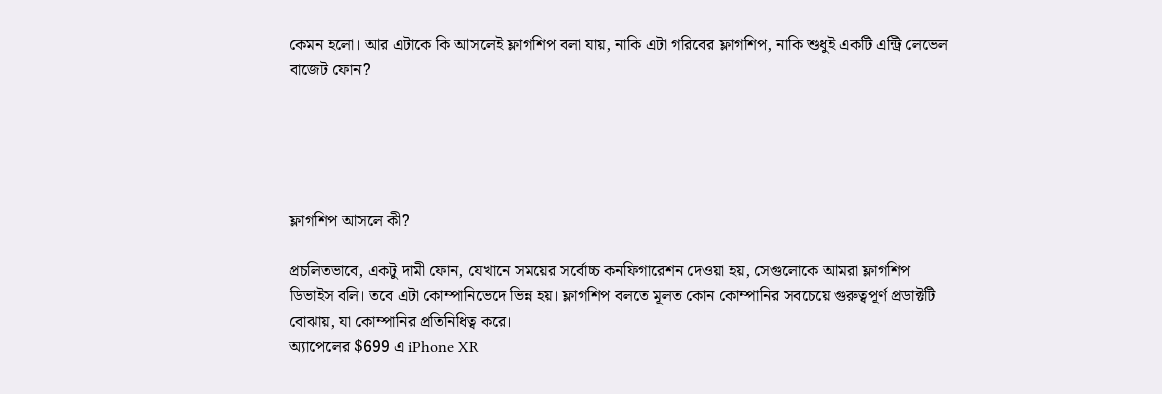কেমন হলো। আর এটাকে কি আসলেই ফ্লাগশিপ বলা যায়, নাকি এটা গরিবের ফ্লাগশিপ, নাকি শুধুই একটি এন্ট্রি লেভেল বাজেট ফোন?





ফ্লাগশিপ আসলে কী?

প্রচলিতভাবে, একটু দামী ফোন, যেখানে সময়ের সর্বোচ্চ কনফিগারেশন দেওয়া হয়, সেগুলোকে আমরা ফ্লাগশিপ ডিভাইস বলি। তবে এটা কোম্পানিভেদে ভিন্ন হয়। ফ্লাগশিপ বলতে মূলত কোন কোম্পানির সবচেয়ে গুরুত্বপূর্ণ প্রডাক্টটি বোঝায়, যা কোম্পানির প্রতিনিধিত্ব করে।
অ্যাপেলের $699 এ iPhone XR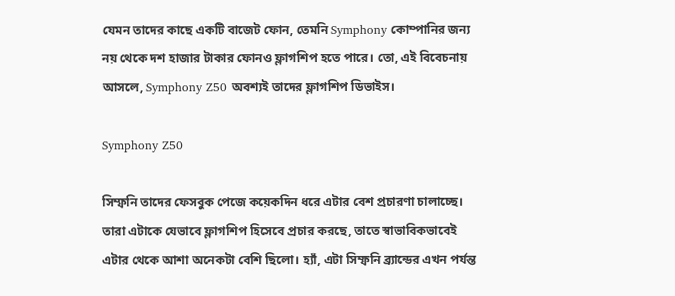যেমন তাদের কাছে একটি বাজেট ফোন, তেমনি Symphony কোম্পানির জন্য নয় থেকে দশ হাজার টাকার ফোনও ফ্লাগশিপ হতে পারে। তো, এই বিবেচনায় আসলে, Symphony Z50 অবশ্যই তাদের ফ্লাগশিপ ডিভাইস।

Symphony Z50

সিম্ফনি তাদের ফেসবুক পেজে কয়েকদিন ধরে এটার বেশ প্রচারণা চালাচ্ছে। তারা এটাকে যেভাবে ফ্লাগশিপ হিসেবে প্রচার করছে, তাতে স্বাভাবিকভাবেই এটার থেকে আশা অনেকটা বেশি ছিলো। হ্যাঁ, এটা সিম্ফনি ব্র্যান্ডের এখন পর্যন্ত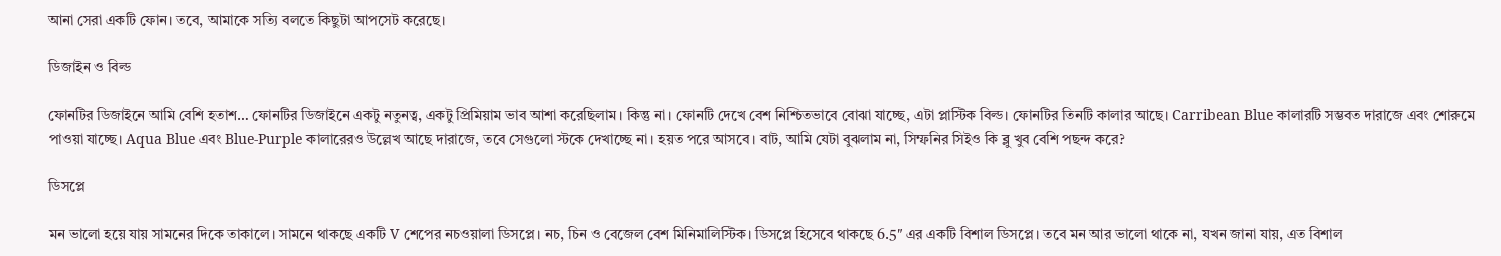আনা সেরা একটি ফোন। তবে, আমাকে সত্যি বলতে কিছুটা আপসেট করেছে।

ডিজাইন ও বিল্ড

ফোনটির ডিজাইনে আমি বেশি হতাশ… ফোনটির ডিজাইনে একটু নতুনত্ব, একটু প্রিমিয়াম ভাব আশা করেছিলাম। কিন্তু না। ফোনটি দেখে বেশ নিশ্চিতভাবে বোঝা যাচ্ছে, এটা প্লাস্টিক বিল্ড। ফোনটির তিনটি কালার আছে। Carribean Blue কালারটি সম্ভবত দারাজে এবং শোরুমে পাওয়া যাচ্ছে। Aqua Blue এবং Blue-Purple কালারেরও উল্লেখ আছে দারাজে, তবে সেগুলো স্টকে দেখাচ্ছে না। হয়ত পরে আসবে। বাট, আমি যেটা বুঝলাম না, সিম্ফনির সিইও কি ব্লু খুব বেশি পছন্দ করে?

ডিসপ্লে

মন ভালো হয়ে যায় সামনের দিকে তাকালে। সামনে থাকছে একটি V শেপের নচওয়ালা ডিসপ্লে। নচ, চিন ও বেজেল বেশ মিনিমালিস্টিক। ডিসপ্লে হিসেবে থাকছে 6.5″ এর একটি বিশাল ডিসপ্লে। তবে মন আর ভালো থাকে না, যখন জানা যায়, এত বিশাল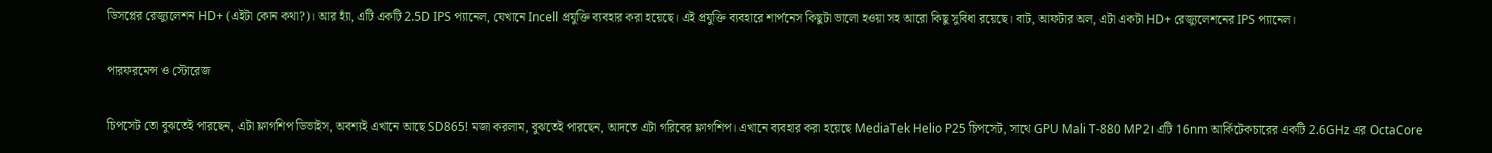ডিসপ্লের রেজ্যুলেশন HD+ (এইটা কোন কথা?)। আর হ্যাঁ, এটি একটি 2.5D IPS প্যানেল, যেখানে Incell প্রযুক্তি ব্যবহার করা হয়েছে। এই প্রযুক্তি ব্যবহারে শার্পনেস কিছুটা ভালো হওয়া সহ আরো কিছু সুবিধা রয়েছে। বাট, আফটার অল, এটা একটা HD+ রেজ্যুলেশনের IPS প্যানেল।

পারফরমেন্স ও স্টোরেজ

চিপসেট তো বুঝতেই পারছেন, এটা ফ্লাগশিপ ডিভাইস, অবশ্যই এখানে আছে SD865! মজা করলাম, বুঝতেই পারছেন, আদতে এটা গরিবের ফ্লাগশিপ। এখানে ব্যবহার করা হয়েছে MediaTek Helio P25 চিপসেট, সাথে GPU Mali T-880 MP2। এটি 16nm আর্কিটেকচারের একটি 2.6GHz এর OctaCore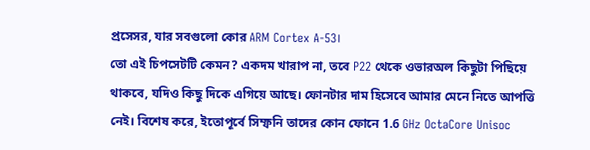প্রসেসর, যার সবগুলো কোর ARM Cortex A-53।
তো এই চিপসেটটি কেমন? একদম খারাপ না, তবে P22 থেকে ওভারঅল কিছুটা পিছিয়ে থাকবে, যদিও কিছু দিকে এগিয়ে আছে। ফোনটার দাম হিসেবে আমার মেনে নিতে আপত্তি নেই। বিশেষ করে, ইতোপূর্বে সিম্ফনি তাদের কোন ফোনে 1.6 GHz OctaCore Unisoc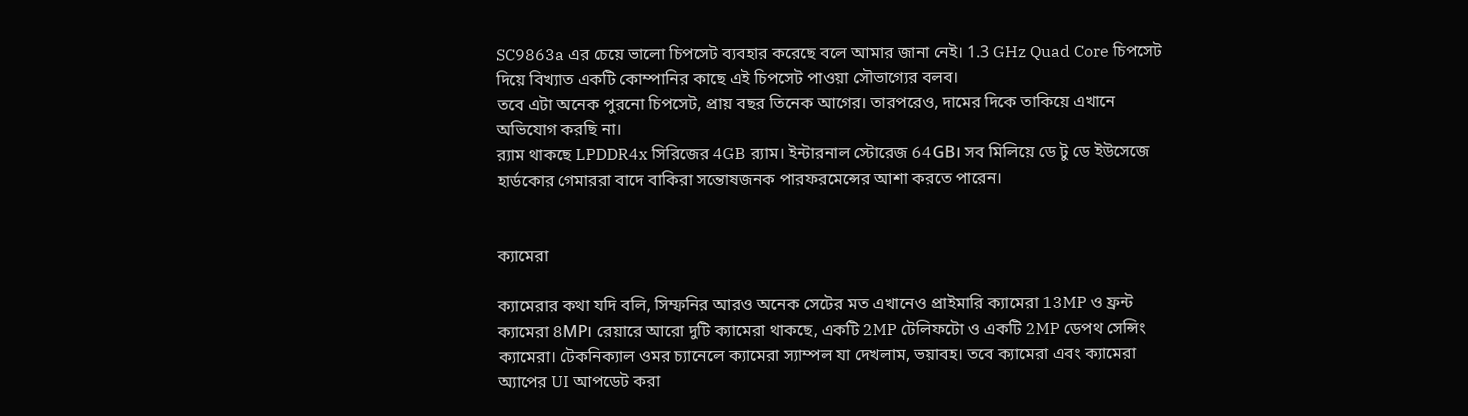SC9863a এর চেয়ে ভালো চিপসেট ব্যবহার করেছে বলে আমার জানা নেই। 1.3 GHz Quad Core চিপসেট দিয়ে বিখ্যাত একটি কোম্পানির কাছে এই চিপসেট পাওয়া সৌভাগ্যের বলব।
তবে এটা অনেক পুরনো চিপসেট, প্রায় বছর তিনেক আগের। তারপরেও, দামের দিকে তাকিয়ে এখানে অভিযোগ করছি না।
র‌্যাম থাকছে LPDDR4x সিরিজের 4GB র‌্যাম। ইন্টারনাল স্টোরেজ 64GB। সব মিলিয়ে ডে টু ডে ইউসেজে হার্ডকোর গেমাররা বাদে বাকিরা সন্তোষজনক পারফরমেন্সের আশা করতে পারেন।


ক্যামেরা

ক্যামেরার কথা যদি বলি, সিম্ফনির আরও অনেক সেটের মত এখানেও প্রাইমারি ক্যামেরা 13MP ও ফ্রন্ট ক্যামেরা 8MP। রেয়ারে আরো দুটি ক্যামেরা থাকছে, একটি 2MP টেলিফটো ও একটি 2MP ডেপথ সেন্সিং ক্যামেরা। টেকনিক্যাল ওমর চ্যানেলে ক্যামেরা স্যাম্পল যা দেখলাম, ভয়াবহ। তবে ক্যামেরা এবং ক্যামেরা অ্যাপের UI আপডেট করা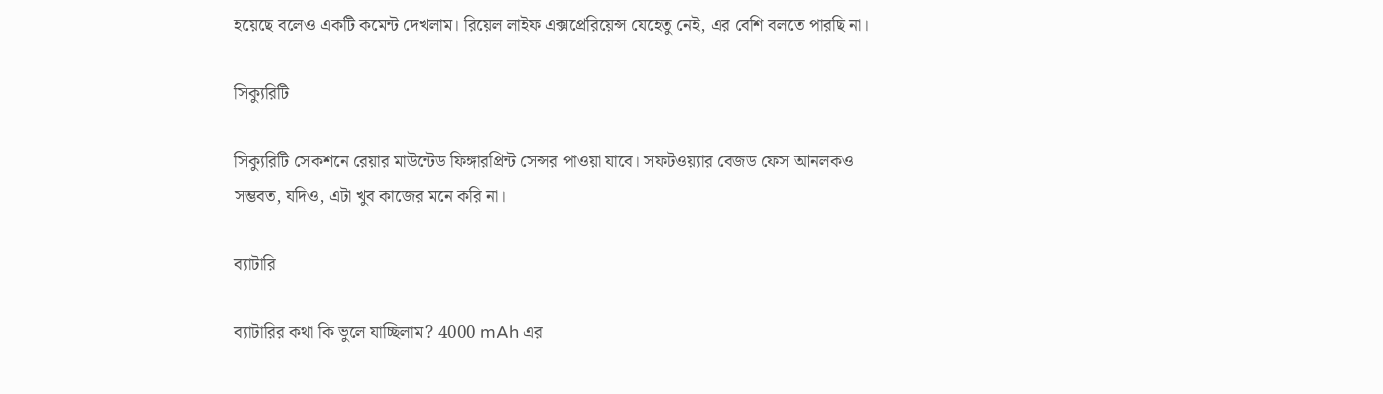হয়েছে বলেও একটি কমেন্ট দেখলাম। রিয়েল লাইফ এক্সপ্রেরিয়েন্স যেহেতু নেই, এর বেশি বলতে পারছি না।

সিক্যুরিটি

সিক্যুরিটি সেকশনে রেয়ার মাউন্টেড ফিঙ্গারপ্রিন্ট সেন্সর পাওয়া যাবে। সফটওয়্যার বেজড ফেস আনলকও সম্ভবত, যদিও, এটা খুব কাজের মনে করি না।

ব্যাটারি

ব্যাটারির কথা কি ভুলে যাচ্ছিলাম? 4000 mAh এর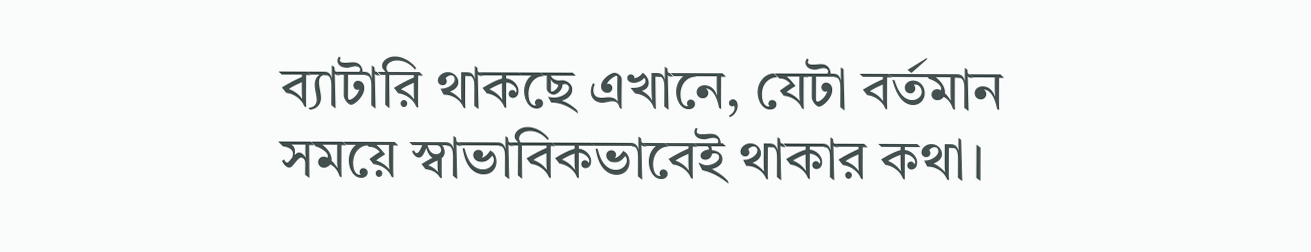ব্যাটারি থাকছে এখানে, যেটা বর্তমান সময়ে স্বাভাবিকভাবেই থাকার কথা।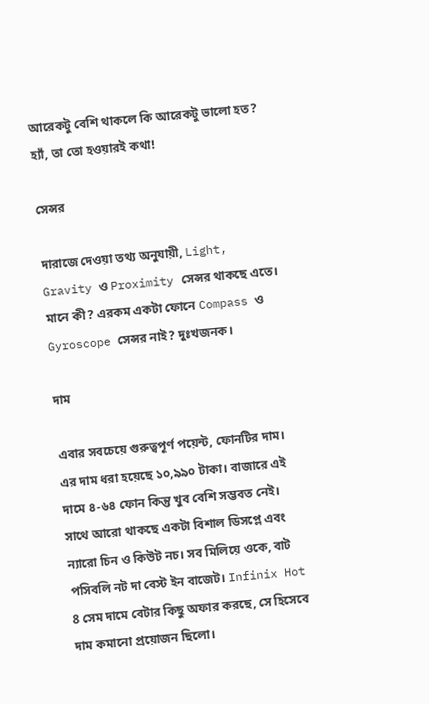আরেকটু বেশি থাকলে কি আরেকটু ভালো হত? হ্যাঁ, তা তো হওয়ারই কথা!

সেন্সর

দারাজে দেওয়া তথ্য অনুযায়ী, Light, Gravity ও Proximity সেন্সর থাকছে এতে। মানে কী? এরকম একটা ফোনে Compass ও Gyroscope সেন্সর নাই? দুঃখজনক।

দাম

এবার সবচেয়ে গুরুত্বপূর্ণ পয়েন্ট, ফোনটির দাম। এর দাম ধরা হয়েছে ১০,৯৯০ টাকা। বাজারে এই দামে ৪-৬৪ ফোন কিন্তু খুব বেশি সম্ভবত নেই। সাথে আরো থাকছে একটা বিশাল ডিসপ্লে এবং ন্যারো চিন ও কিউট নচ। সব মিলিয়ে ওকে, বাট পসিবলি নট দা বেস্ট ইন বাজেট। Infinix Hot 8 সেম দামে বেটার কিছু অফার করছে, সে হিসেবে দাম কমানো প্রয়োজন ছিলো।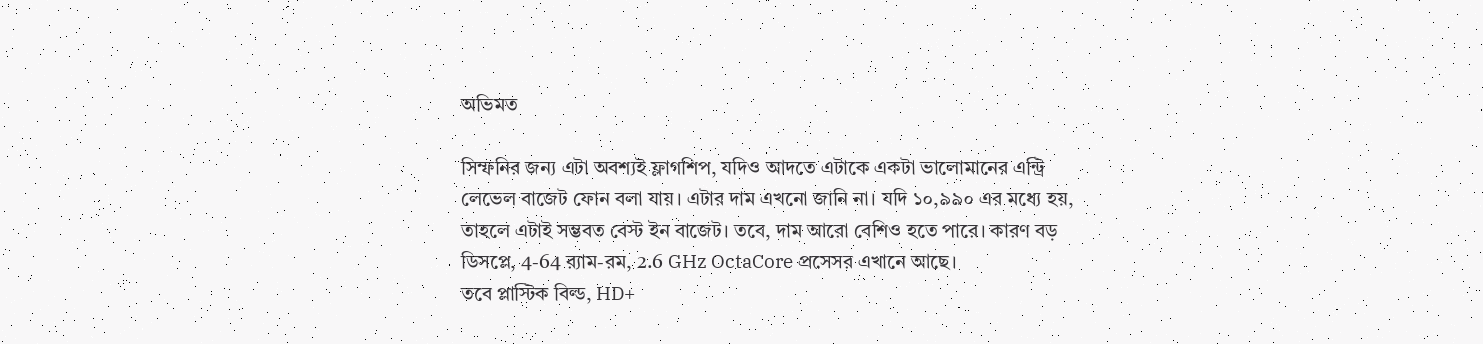অভিমত

সিম্ফনির জন্য এটা অবশ্যই ফ্লাগশিপ, যদিও আদতে এটাকে একটা ভালোমানের এন্ট্রি লেভেল বাজেট ফোন বলা যায়। এটার দাম এখনো জানি না। যদি ১০,৯৯০ এর মধ্যে হয়, তাহলে এটাই সম্ভবত বেস্ট ইন বাজেট। তবে, দাম আরো বেশিও হতে পারে। কারণ বড় ডিসপ্লে, 4-64 র‌্যাম-রম, 2.6 GHz OctaCore প্রসেসর এখানে আছে।
তবে প্লাস্টিক বিল্ড, HD+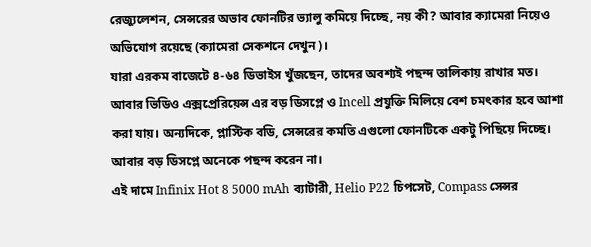রেজ্যুলেশন, সেন্সরের অভাব ফোনটির ভ্যালু কমিয়ে দিচ্ছে, নয় কী? আবার ক্যামেরা নিয়েও অভিযোগ রয়েছে (ক্যামেরা সেকশনে দেখুন)।
যারা এরকম বাজেটে ৪-৬৪ ডিভাইস খুঁজছেন, তাদের অবশ্যই পছন্দ তালিকায় রাখার মত। আবার ভিডিও এক্সপ্রেরিয়েন্স এর বড় ডিসপ্লে ও Incell প্রযুক্তি মিলিয়ে বেশ চমৎকার হবে আশা করা যায়। অন্যদিকে, প্লাস্টিক বডি, সেন্সরের কমতি এগুলো ফোনটিকে একটু পিছিয়ে দিচ্ছে। আবার বড় ডিসপ্লে অনেকে পছন্দ করেন না।
এই দামে Infinix Hot 8 5000 mAh ব্যাটারী, Helio P22 চিপসেট, Compass সেন্সর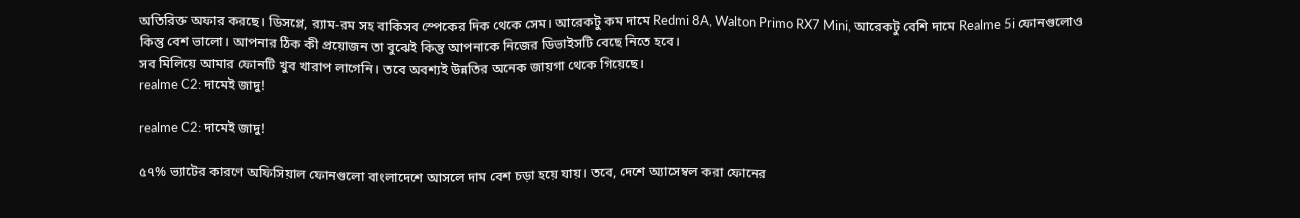অতিরিক্ত অফার করছে। ডিসপ্লে, র‍্যাম-রম সহ বাকিসব স্পেকের দিক থেকে সেম। আরেকটু কম দামে Redmi 8A, Walton Primo RX7 Mini, আরেকটু বেশি দামে Realme 5i ফোনগুলোও কিন্তু বেশ ভালো। আপনার ঠিক কী প্রয়োজন তা বুঝেই কিন্তু আপনাকে নিজের ডিভাইসটি বেছে নিতে হবে।
সব মিলিয়ে আমার ফোনটি খুব খারাপ লাগেনি। তবে অবশ্যই উন্নতির অনেক জায়গা থেকে গিয়েছে।
realme C2: দামেই জাদু!

realme C2: দামেই জাদু!

৫৭% ভ্যাটের কারণে অফিসিয়াল ফোনগুলো বাংলাদেশে আসলে দাম বেশ চড়া হয়ে যায়। তবে, দেশে অ্যাসেম্বল করা ফোনের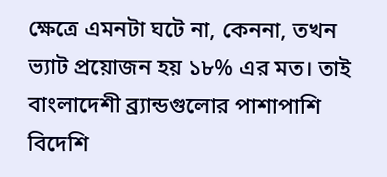ক্ষেত্রে এমনটা ঘটে না, কেননা, তখন ভ্যাট প্রয়োজন হয় ১৮% এর মত। তাই বাংলাদেশী ব্র্যান্ডগুলোর পাশাপাশি বিদেশি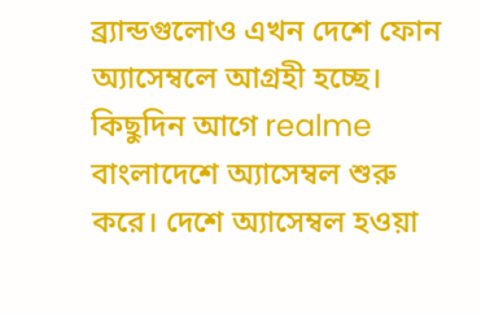ব্র্যান্ডগুলোও এখন দেশে ফোন অ্যাসেম্বলে আগ্রহী হচ্ছে।
কিছুদিন আগে realme বাংলাদেশে অ্যাসেম্বল শুরু করে। দেশে অ্যাসেম্বল হওয়া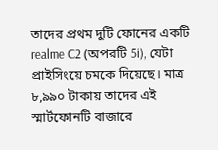তাদের প্রথম দুটি ফোনের একটি realme C2 (অপরটি 5i), যেটা প্রাইসিংয়ে চমকে দিয়েছে। মাত্র ৮,৯৯০ টাকায় তাদের এই স্মার্টফোনটি বাজারে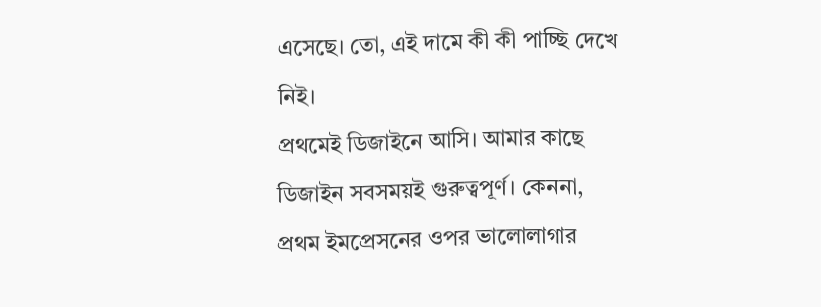এসেছে। তো, এই দামে কী কী পাচ্ছি দেখে নিই।
প্রথমেই ডিজাইনে আসি। আমার কাছে ডিজাইন সবসময়ই গুরুত্বপূর্ণ। কেননা, প্রথম ইমপ্রেসনের ওপর ভালোলাগার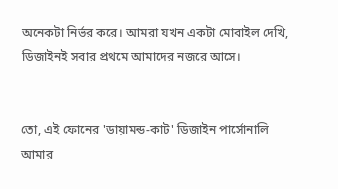অনেকটা নির্ভর করে। আমরা যখন একটা মোবাইল দেখি, ডিজাইনই সবার প্রথমে আমাদের নজরে আসে।


তো, এই ফোনের 'ডায়ামন্ড-কাট' ডিজাইন পার্সোনালি আমার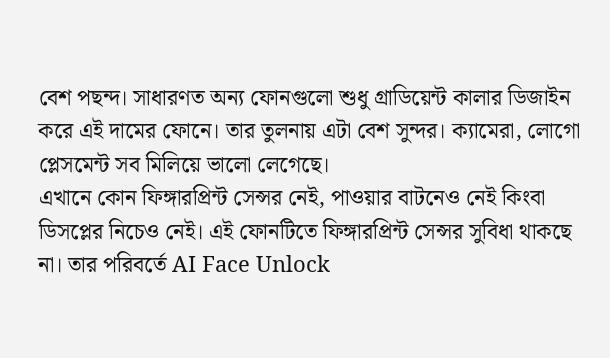বেশ পছন্দ। সাধারণত অন্য ফোনগুলো শুধু গ্রাডিয়েন্ট কালার ডিজাইন করে এই দামের ফোনে। তার তুলনায় এটা বেশ সুন্দর। ক্যামেরা, লোগো প্লেসমেন্ট সব মিলিয়ে ভালো লেগেছে।
এখানে কোন ফিঙ্গারপ্রিন্ট সেন্সর নেই, পাওয়ার বাটনেও নেই কিংবা ডিসপ্লের নিচেও নেই। এই ফোনটিতে ফিঙ্গারপ্রিন্ট সেন্সর সুবিধা থাকছে না। তার পরিবর্তে AI Face Unlock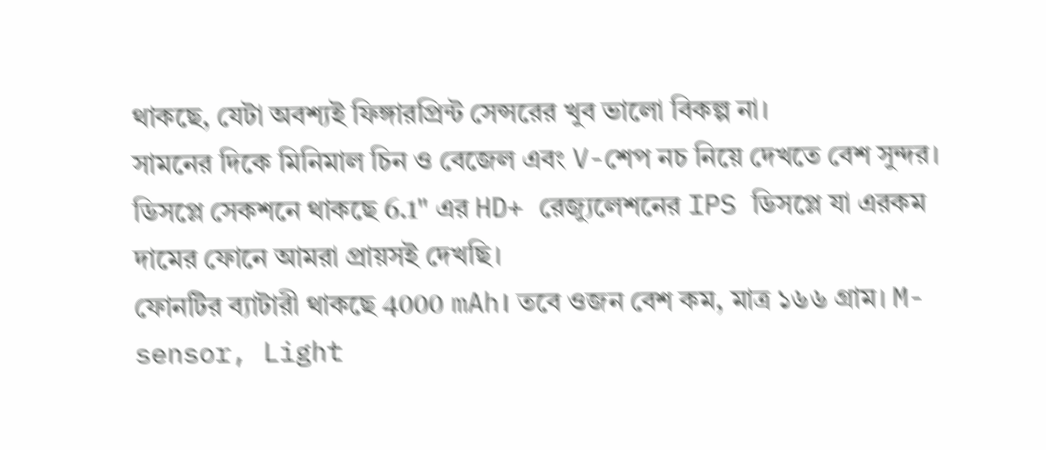থাকছে, যেটা অবশ্যই ফিঙ্গারপ্রিন্ট সেন্সরের খুব ভালো বিকল্প না।
সামনের দিকে মিনিমাল চিন ও বেজেল এবং V-শেপ নচ নিয়ে দেখতে বেশ সুন্দর। ডিসপ্লে সেকশনে থাকছে 6.1" এর HD+ রেজ্যুলেশনের IPS ডিসপ্লে যা এরকম দামের ফোনে আমরা প্রায়সই দেখছি।
ফোনটির ব্যাটারী থাকছে 4000 mAh। তবে ওজন বেশ কম, মাত্র ১৬৬ গ্রাম। M-sensor, Light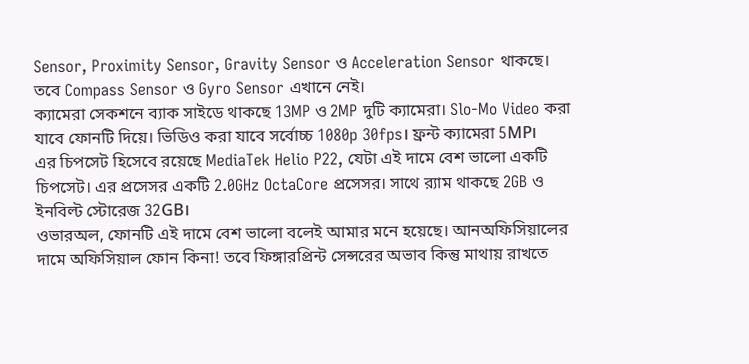Sensor, Proximity Sensor, Gravity Sensor ও Acceleration Sensor থাকছে। তবে Compass Sensor ও Gyro Sensor এখানে নেই।
ক্যামেরা সেকশনে ব্যাক সাইডে থাকছে 13MP ও 2MP দুটি ক্যামেরা। Slo-Mo Video করা যাবে ফোনটি দিয়ে। ভিডিও করা যাবে সর্বোচ্চ 1080p 30fps। ফ্রন্ট ক্যামেরা 5MP।
এর চিপসেট হিসেবে রয়েছে MediaTek Helio P22, যেটা এই দামে বেশ ভালো একটি চিপসেট। এর প্রসেসর একটি 2.0GHz OctaCore প্রসেসর। সাথে র‍্যাম থাকছে 2GB ও ইনবিল্ট স্টোরেজ 32GB।
ওভারঅল, ফোনটি এই দামে বেশ ভালো বলেই আমার মনে হয়েছে। আনঅফিসিয়ালের দামে অফিসিয়াল ফোন কিনা! তবে ফিঙ্গারপ্রিন্ট সেন্সরের অভাব কিন্তু মাথায় রাখতে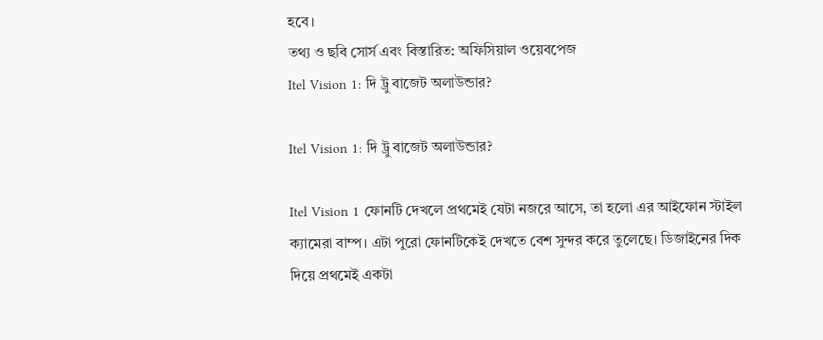হবে।
তথ্য ও ছবি সোর্স এবং বিস্তারিত: অফিসিয়াল ওয়েবপেজ
Itel Vision 1: দি ট্রু বাজেট অলাউন্ডার?

Itel Vision 1: দি ট্রু বাজেট অলাউন্ডার?

Itel Vision 1 ফোনটি দেখলে প্রথমেই যেটা নজরে আসে, তা হলো এর আইফোন স্টাইল ক্যামেরা বাম্প। এটা পুরো ফোনটিকেই দেখতে বেশ সুন্দর করে তুলেছে। ডিজাইনের দিক দিয়ে প্রথমেই একটা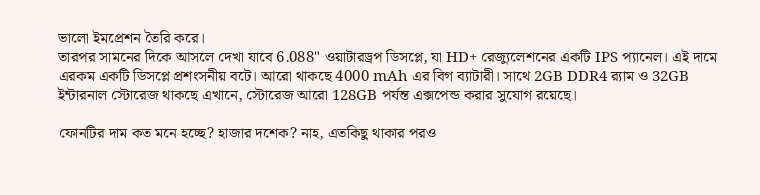ভালো ইমপ্রেশন তৈরি করে।
তারপর সামনের দিকে আসলে দেখা যাবে 6.088" ওয়াটারড্রপ ডিসপ্লে, যা HD+ রেজ্যুলেশনের একটি IPS প্যানেল। এই দামে এরকম একটি ডিসপ্লে প্রশংসনীয় বটে। আরো থাকছে 4000 mAh এর বিগ ব্যাটারী। সাথে 2GB DDR4 র‍্যাম ও 32GB ইন্টারনাল স্টোরেজ থাকছে এখানে, স্টোরেজ আরো 128GB পর্যন্ত এক্সপেন্ড করার সুযোগ রয়েছে।

ফোনটির দাম কত মনে হচ্ছে? হাজার দশেক? নাহ, এতকিছু থাকার পরও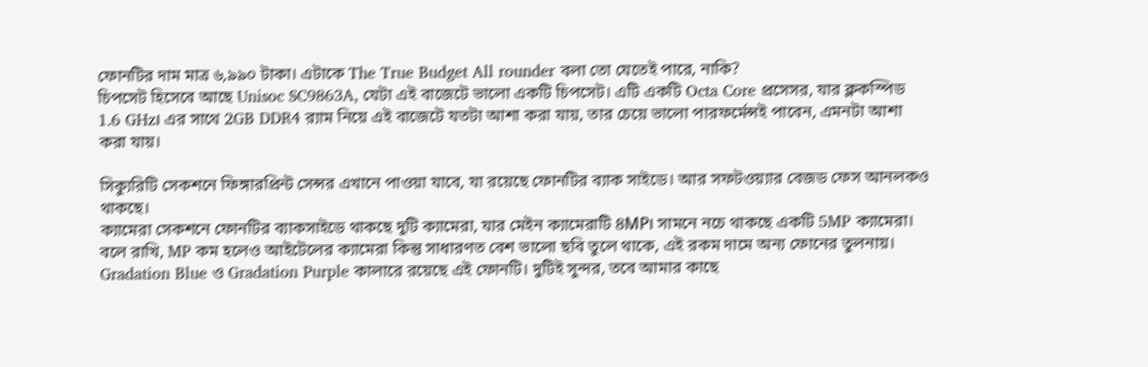ফোনটির দাম মাত্র ৬,৯৯০ টাকা। এটাকে The True Budget All rounder বলা তো যেতেই পারে, নাকি?
চিপসেট হিসেবে আছে Unisoc SC9863A, যেটা এই বাজেটে ভালো একটি চিপসেট। এটি একটি Octa Core প্রসেসর, যার ক্লকস্পিড 1.6 GHz। এর সাথে 2GB DDR4 র‍্যাম নিয়ে এই বাজেটে যতটা আশা করা যায়, তার চেয়ে ভালো পারফর্মেন্সই পাবেন, এমনটা আশা করা যায়।

সিক্যুরিটি সেকশনে ফিঙ্গারপ্রিন্ট সেন্সর এখানে পাওয়া যাবে, যা রয়েছে ফোনটির ব্যাক সাইডে। আর সফটওয়্যার বেজড ফেস আনলকও থাকছে।
ক্যামেরা সেকশনে ফোনটির ব্যাকসাইডে থাকছে দুটি ক্যামেরা, যার মেইন ক্যামেরাটি 8MP। সামনে নচে থাকছে একটি 5MP ক্যামেরা। বলে রাখি, MP কম হলেও আইটেলের ক্যামেরা কিন্তু সাধারণত বেশ ভালো ছবি তুলে থাকে, এই রকম দামে অন্য ফোনের তুলনায়।
Gradation Blue ও Gradation Purple কালারে রয়েছে এই ফোনটি। দুটিই সুন্দর, তবে আমার কাছে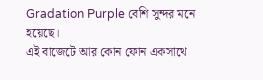Gradation Purple বেশি সুন্দর মনে হয়েছে।
এই বাজেটে আর কোন ফোন একসাথে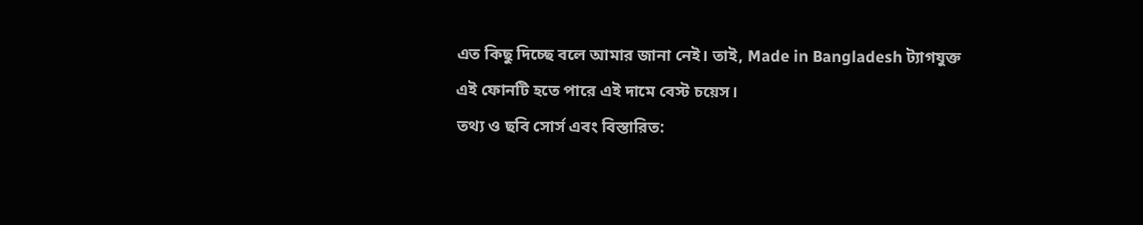এত কিছু দিচ্ছে বলে আমার জানা নেই। তাই, Made in Bangladesh ট্যাগযুক্ত এই ফোনটি হতে পারে এই দামে বেস্ট চয়েস।
তথ্য ও ছবি সোর্স এবং বিস্তারিত: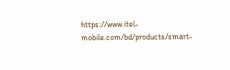https://www.itel-mobile.com/bd/products/smart-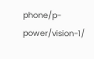phone/p-power/vision-1/